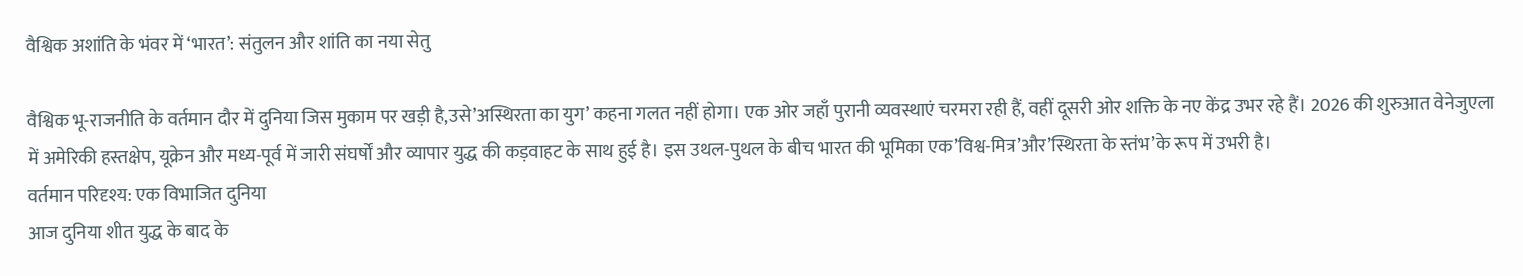वैश्विक अशांति के भंवर में ‘भारत’: संतुलन और शांति का नया सेतु

वैश्विक भू-राजनीति के वर्तमान दौर में दुनिया जिस मुकाम पर खड़ी है,उसे’अस्थिरता का युग’ कहना गलत नहीं होगा। एक ओर जहाँ पुरानी व्यवस्थाएं चरमरा रही हैं, वहीं दूसरी ओर शक्ति के नए केंद्र उभर रहे हैं। 2026 की शुरुआत वेनेजुएला में अमेरिकी हस्तक्षेप, यूक्रेन और मध्य-पूर्व में जारी संघर्षों और व्यापार युद्ध की कड़वाहट के साथ हुई है। इस उथल-पुथल के बीच भारत की भूमिका एक’विश्व-मित्र’और’स्थिरता के स्तंभ’के रूप में उभरी है।
वर्तमान परिदृश्य: एक विभाजित दुनिया
आज दुनिया शीत युद्ध के बाद के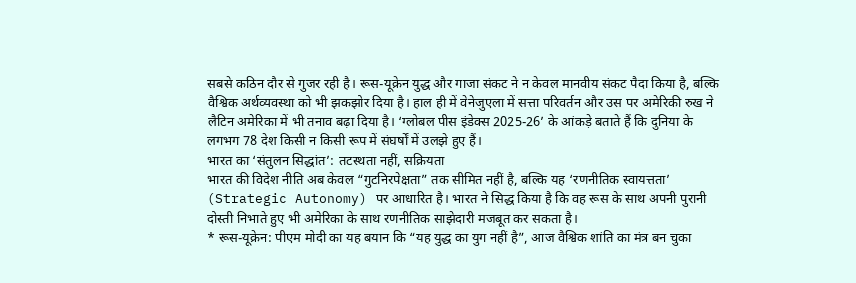सबसे कठिन दौर से गुजर रही है। रूस-यूक्रेन युद्ध और गाजा संकट ने न केवल मानवीय संकट पैदा किया है, बल्कि वैश्विक अर्थव्यवस्था को भी झकझोर दिया है। हाल ही में वेनेजुएला में सत्ता परिवर्तन और उस पर अमेरिकी रुख ने लैटिन अमेरिका में भी तनाव बढ़ा दिया है। ‘ग्लोबल पीस इंडेक्स 2025-26’ के आंकड़े बताते हैं कि दुनिया के लगभग 78 देश किसी न किसी रूप में संघर्षों में उलझे हुए हैं।
भारत का ‘संतुलन सिद्धांत’: तटस्थता नहीं, सक्रियता
भारत की विदेश नीति अब केवल “गुटनिरपेक्षता” तक सीमित नहीं है, बल्कि यह ‘रणनीतिक स्वायत्तता’ (Strategic Autonomy) पर आधारित है। भारत ने सिद्ध किया है कि वह रूस के साथ अपनी पुरानी दोस्ती निभाते हुए भी अमेरिका के साथ रणनीतिक साझेदारी मजबूत कर सकता है।
* रूस-यूक्रेन: पीएम मोदी का यह बयान कि “यह युद्ध का युग नहीं है”, आज वैश्विक शांति का मंत्र बन चुका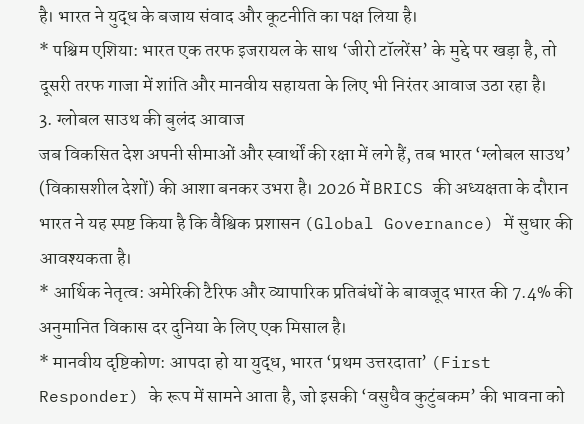है। भारत ने युद्ध के बजाय संवाद और कूटनीति का पक्ष लिया है।
* पश्चिम एशिया: भारत एक तरफ इजरायल के साथ ‘जीरो टॉलरेंस’ के मुद्दे पर खड़ा है, तो दूसरी तरफ गाजा में शांति और मानवीय सहायता के लिए भी निरंतर आवाज उठा रहा है।
3. ग्लोबल साउथ की बुलंद आवाज
जब विकसित देश अपनी सीमाओं और स्वार्थों की रक्षा में लगे हैं, तब भारत ‘ग्लोबल साउथ’ (विकासशील देशों) की आशा बनकर उभरा है। 2026 में BRICS की अध्यक्षता के दौरान भारत ने यह स्पष्ट किया है कि वैश्विक प्रशासन (Global Governance) में सुधार की आवश्यकता है।
* आर्थिक नेतृत्व: अमेरिकी टैरिफ और व्यापारिक प्रतिबंधों के बावजूद भारत की 7.4% की अनुमानित विकास दर दुनिया के लिए एक मिसाल है।
* मानवीय दृष्टिकोण: आपदा हो या युद्ध, भारत ‘प्रथम उत्तरदाता’ (First Responder) के रूप में सामने आता है, जो इसकी ‘वसुधैव कुटुंबकम’ की भावना को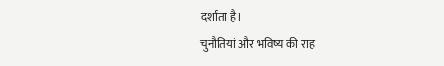दर्शाता है।
चुनौतियां और भविष्य की राह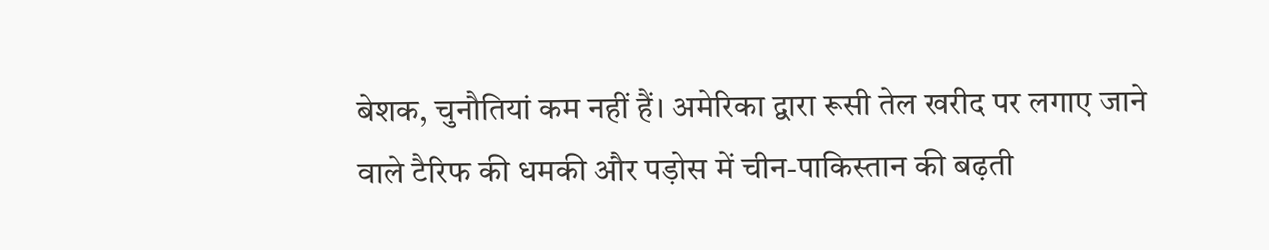बेशक, चुनौतियां कम नहीं हैं। अमेरिका द्वारा रूसी तेल खरीद पर लगाए जाने वाले टैरिफ की धमकी और पड़ोस में चीन-पाकिस्तान की बढ़ती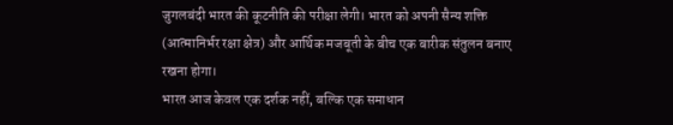जुगलबंदी भारत की कूटनीति की परीक्षा लेगी। भारत को अपनी सैन्य शक्ति (आत्मानिर्भर रक्षा क्षेत्र) और आर्थिक मजबूती के बीच एक बारीक संतुलन बनाए रखना होगा।
भारत आज केवल एक दर्शक नहीं, बल्कि एक समाधान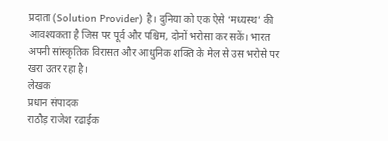प्रदाता (Solution Provider) है। दुनिया को एक ऐसे ‘मध्यस्थ’ की आवश्यकता है जिस पर पूर्व और पश्चिम, दोनों भरोसा कर सकें। भारत अपनी सांस्कृतिक विरासत और आधुनिक शक्ति के मेल से उस भरोसे पर खरा उतर रहा है।
लेखक
प्रधान संपादक
राठौड़ राजेश रढाईक